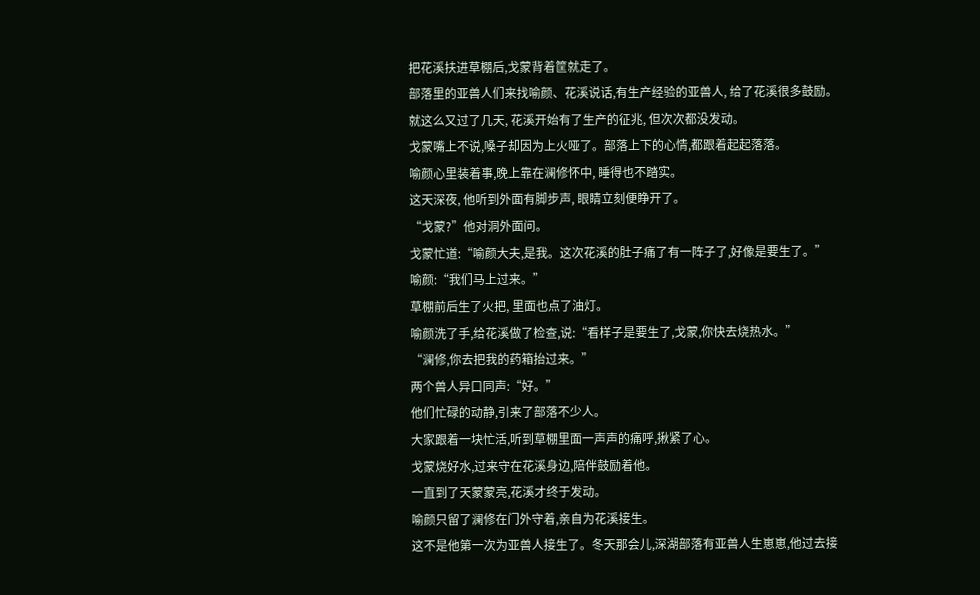把花溪扶进草棚后,戈蒙背着筐就走了。
部落里的亚兽人们来找喻颜、花溪说话,有生产经验的亚兽人, 给了花溪很多鼓励。
就这么又过了几天, 花溪开始有了生产的征兆, 但次次都没发动。
戈蒙嘴上不说,嗓子却因为上火哑了。部落上下的心情,都跟着起起落落。
喻颜心里装着事,晚上靠在澜修怀中, 睡得也不踏实。
这天深夜, 他听到外面有脚步声, 眼睛立刻便睁开了。
“戈蒙?”他对洞外面问。
戈蒙忙道:“喻颜大夫,是我。这次花溪的肚子痛了有一阵子了,好像是要生了。”
喻颜:“我们马上过来。”
草棚前后生了火把, 里面也点了油灯。
喻颜洗了手,给花溪做了检查,说:“看样子是要生了,戈蒙,你快去烧热水。”
“澜修,你去把我的药箱抬过来。”
两个兽人异口同声:“好。”
他们忙碌的动静,引来了部落不少人。
大家跟着一块忙活,听到草棚里面一声声的痛呼,揪紧了心。
戈蒙烧好水,过来守在花溪身边,陪伴鼓励着他。
一直到了天蒙蒙亮,花溪才终于发动。
喻颜只留了澜修在门外守着,亲自为花溪接生。
这不是他第一次为亚兽人接生了。冬天那会儿,深湖部落有亚兽人生崽崽,他过去接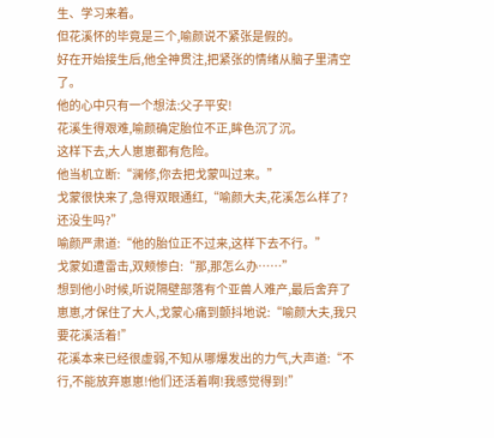生、学习来着。
但花溪怀的毕竟是三个,喻颜说不紧张是假的。
好在开始接生后,他全神贯注,把紧张的情绪从脑子里清空了。
他的心中只有一个想法:父子平安!
花溪生得艰难,喻颜确定胎位不正,眸色沉了沉。
这样下去,大人崽崽都有危险。
他当机立断:“澜修,你去把戈蒙叫过来。”
戈蒙很快来了,急得双眼通红,“喻颜大夫,花溪怎么样了?还没生吗?”
喻颜严肃道:“他的胎位正不过来,这样下去不行。”
戈蒙如遭雷击,双颊惨白:“那,那怎么办……”
想到他小时候,听说隔壁部落有个亚兽人难产,最后舍弃了崽崽,才保住了大人,戈蒙心痛到颤抖地说:“喻颜大夫,我只要花溪活着!”
花溪本来已经很虚弱,不知从哪爆发出的力气,大声道:“不行,不能放弃崽崽!他们还活着啊!我感觉得到!”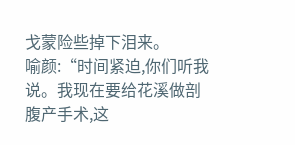戈蒙险些掉下泪来。
喻颜:“时间紧迫,你们听我说。我现在要给花溪做剖腹产手术,这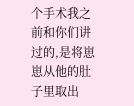个手术我之前和你们讲过的,是将崽崽从他的肚子里取出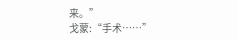来。”
戈蒙:“手术……”